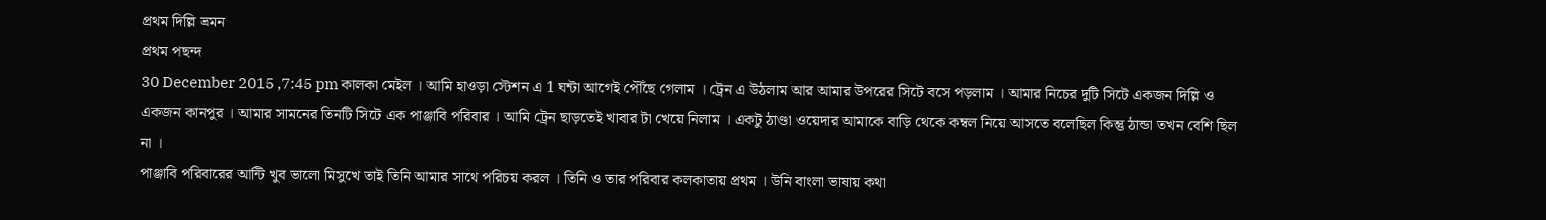প্রথম দিল্লি ভ্রমন
প্রথম পছন্দ
30 December 2015 ,7:45 pm কালকা মেইল । আমি হাওড়া স্টেশন এ 1 ঘন্টা আগেই পৌঁছে গেলাম । ট্রেন এ উঠলাম আর আমার উপরের সিটে বসে পড়লাম । আমার নিচের দুটি সিটে একজন দিল্লি ও একজন কানপুর । আমার সামনের তিনটি সিটে এক পাঞ্জাবি পরিবার । আমি ট্রেন ছাড়তেই খাবার টা খেয়ে নিলাম । একটু ঠাণ্ডা ওয়েদার আমাকে বাড়ি থেকে কম্বল নিয়ে আসতে বলেছিল কিন্তু ঠান্ডা তখন বেশি ছিল না ।
পাঞ্জাবি পরিবারের আন্টি খুব ভালো মিসুখে তাই তিনি আমার সাথে পরিচয় করল । তিনি ও তার পরিবার কলকাতায় প্রথম । উনি বাংলা ভাষায় কথা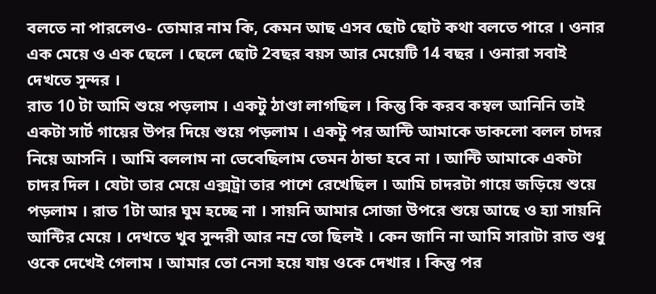বলতে না পারলেও- তোমার নাম কি, কেমন আছ এসব ছোট ছোট কথা বলতে পারে । ওনার এক মেয়ে ও এক ছেলে । ছেলে ছোট 2বছর বয়স আর মেয়েটি 14 বছর । ওনারা সবাই দেখতে সুন্দর ।
রাত 10 টা আমি শুয়ে পড়লাম । একটু ঠাণ্ডা লাগছিল । কিন্তু কি করব কম্বল আনিনি তাই একটা সার্ট গায়ের উপর দিয়ে শুয়ে পড়লাম । একটু পর আন্টি আমাকে ডাকলো বলল চাদর নিয়ে আসনি । আমি বললাম না ভেবেছিলাম তেমন ঠান্ডা হবে না । আন্টি আমাকে একটা চাদর দিল । যেটা তার মেয়ে এক্সট্রা তার পাশে রেখেছিল । আমি চাদরটা গায়ে জড়িয়ে শুয়ে পড়লাম । রাত 1টা আর ঘুম হচ্ছে না । সায়নি আমার সোজা উপরে শুয়ে আছে ও হ্যা সায়নি আন্টির মেয়ে । দেখতে খুব সুন্দরী আর নম্র তো ছিলই । কেন জানি না আমি সারাটা রাত শুধু ওকে দেখেই গেলাম । আমার তো নেসা হয়ে যায় ওকে দেখার । কিন্তু পর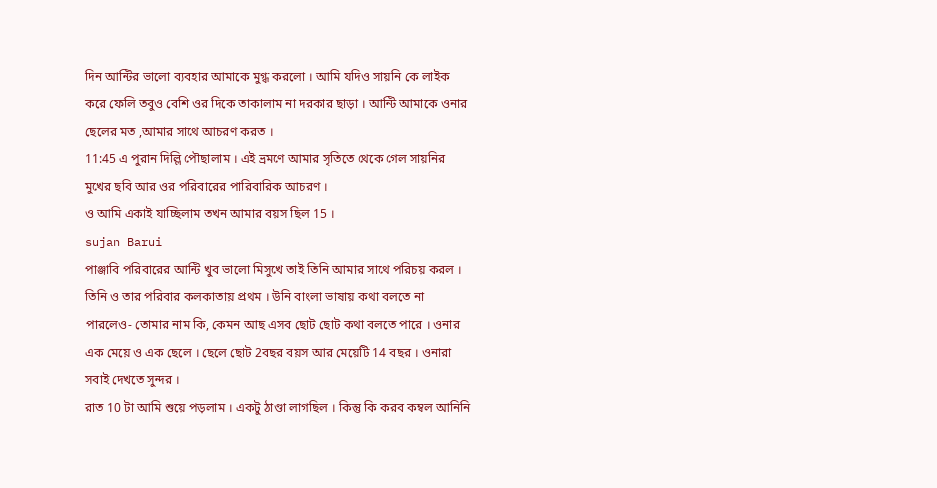দিন আন্টির ভালো ব্যবহার আমাকে মুগ্ধ করলো । আমি যদিও সায়নি কে লাইক করে ফেলি তবুও বেশি ওর দিকে তাকালাম না দরকার ছাড়া । আন্টি আমাকে ওনার ছেলের মত ,আমার সাথে আচরণ করত ।
11:45 এ পুরান দিল্লি পৌছালাম । এই ভ্রমণে আমার সৃতিতে থেকে গেল সায়নির মুখের ছবি আর ওর পরিবারের পারিবারিক আচরণ ।
ও আমি একাই যাচ্ছিলাম তখন আমার বয়স ছিল 15 ।
sujan Barui
পাঞ্জাবি পরিবারের আন্টি খুব ভালো মিসুখে তাই তিনি আমার সাথে পরিচয় করল । তিনি ও তার পরিবার কলকাতায় প্রথম । উনি বাংলা ভাষায় কথা বলতে না পারলেও- তোমার নাম কি, কেমন আছ এসব ছোট ছোট কথা বলতে পারে । ওনার এক মেয়ে ও এক ছেলে । ছেলে ছোট 2বছর বয়স আর মেয়েটি 14 বছর । ওনারা সবাই দেখতে সুন্দর ।
রাত 10 টা আমি শুয়ে পড়লাম । একটু ঠাণ্ডা লাগছিল । কিন্তু কি করব কম্বল আনিনি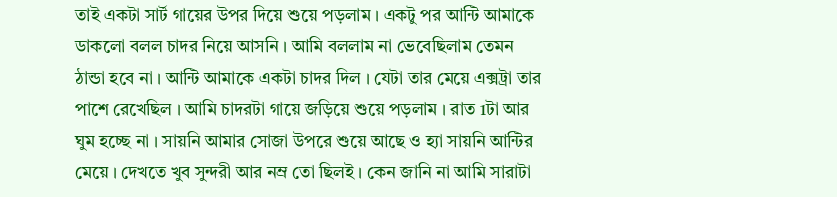তাই একটা সার্ট গায়ের উপর দিয়ে শুয়ে পড়লাম । একটু পর আন্টি আমাকে ডাকলো বলল চাদর নিয়ে আসনি । আমি বললাম না ভেবেছিলাম তেমন ঠান্ডা হবে না । আন্টি আমাকে একটা চাদর দিল । যেটা তার মেয়ে এক্সট্রা তার পাশে রেখেছিল । আমি চাদরটা গায়ে জড়িয়ে শুয়ে পড়লাম । রাত 1টা আর ঘুম হচ্ছে না । সায়নি আমার সোজা উপরে শুয়ে আছে ও হ্যা সায়নি আন্টির মেয়ে । দেখতে খুব সুন্দরী আর নম্র তো ছিলই । কেন জানি না আমি সারাটা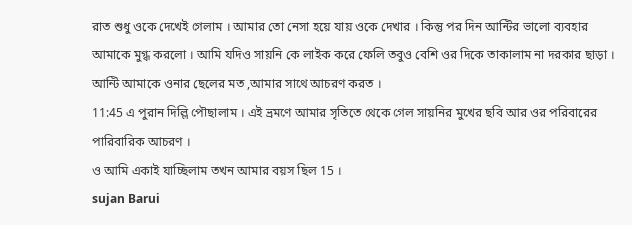রাত শুধু ওকে দেখেই গেলাম । আমার তো নেসা হয়ে যায় ওকে দেখার । কিন্তু পর দিন আন্টির ভালো ব্যবহার আমাকে মুগ্ধ করলো । আমি যদিও সায়নি কে লাইক করে ফেলি তবুও বেশি ওর দিকে তাকালাম না দরকার ছাড়া । আন্টি আমাকে ওনার ছেলের মত ,আমার সাথে আচরণ করত ।
11:45 এ পুরান দিল্লি পৌছালাম । এই ভ্রমণে আমার সৃতিতে থেকে গেল সায়নির মুখের ছবি আর ওর পরিবারের পারিবারিক আচরণ ।
ও আমি একাই যাচ্ছিলাম তখন আমার বয়স ছিল 15 ।
sujan Barui